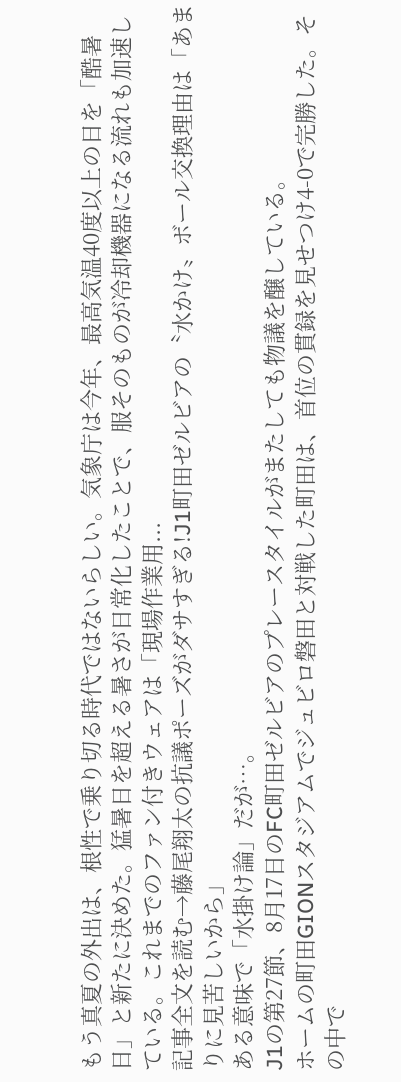もう真夏の外出は、根性で乗り切る時代ではないらしい。気象庁は今年、最高気温40度以上の日を「酷暑日」と新たに決めた。猛暑日を超える暑さが日常化したことで、服そのものが冷却機器になる流れも加速している。これまでのファン付きウェアは「現場作業用...
記事全文を読む→藤尾翔太の抗議ポーズがダサすぎる!J1町田ゼルビアの〝水かけ〟ボール交換理由は「あまりに見苦しいから」
ある意味で「水掛け論」だが…。
J1の第27節、8月17日のFC町田ゼルビアのプレースタイルがまたしても物議を醸している。
ホームの町田GIONスタジアムでジュビロ磐田と対戦した町田は、首位の貫録を見せつけ4-0で完勝した。その中で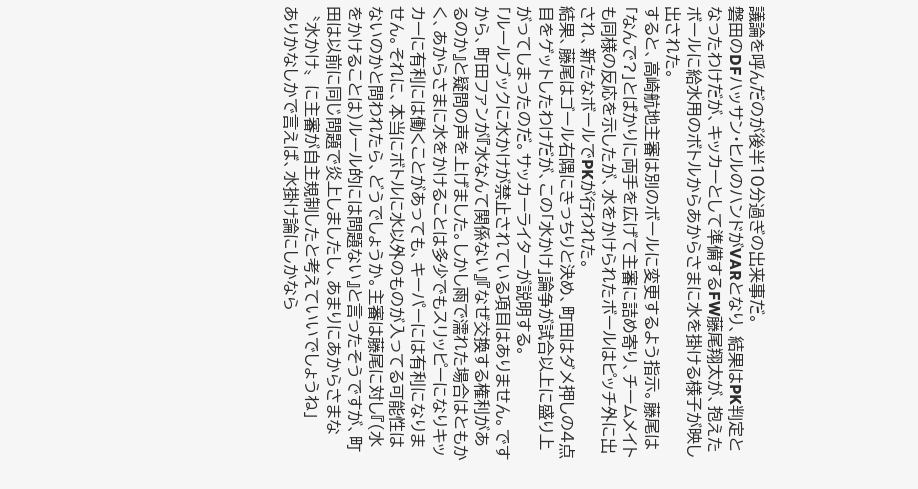議論を呼んだのが後半10分過ぎの出来事だ。
磐田のDFハッサン・ヒルのハンドがVARとなり、結果はPK判定となったわけだが、キッカーとして準備するFW藤尾翔太が、抱えたボールに給水用のボトルからあからさまに水を掛ける様子が映し出された。
すると、高崎航地主審は別のボールに変更するよう指示。藤尾は「なんで?」とばかりに両手を広げて主審に詰め寄り、チームメイトも同様の反応を示したが、水をかけられたボールはピッチ外に出され、新たなボールでPKが行われた。
結果、藤尾はゴール右隅にきっちりと決め、町田はダメ押しの4点目をゲットしたわけだが、この「水かけ」論争が試合以上に盛り上がってしまったのだ。サッカーライターが説明する。
「ルールブックに水かけが禁止されている項目はありません。ですから、町田ファンが『水なんて関係ない』『なぜ交換する権利があるのか』と疑問の声を上げました。しかし雨で濡れた場合はともかく、あからさまに水をかけることは多少でもスリッピーになりキッカーに有利には働くことがあっても、キーパーには有利になりません。それに、本当にボトルに水以外のものが入ってる可能性はないのかと問われたら、どうでしょうか。主審は藤尾に対し『(水をかけることは)ルール的には問題ない』と言ったそうですが、町田は以前に同じ問題で炎上しましたし、あまりにあからさまな〝水かけ〟に主審が自主規制したと考えていいでしょうね」
ありかなしかで言えば、水掛け論にしかなら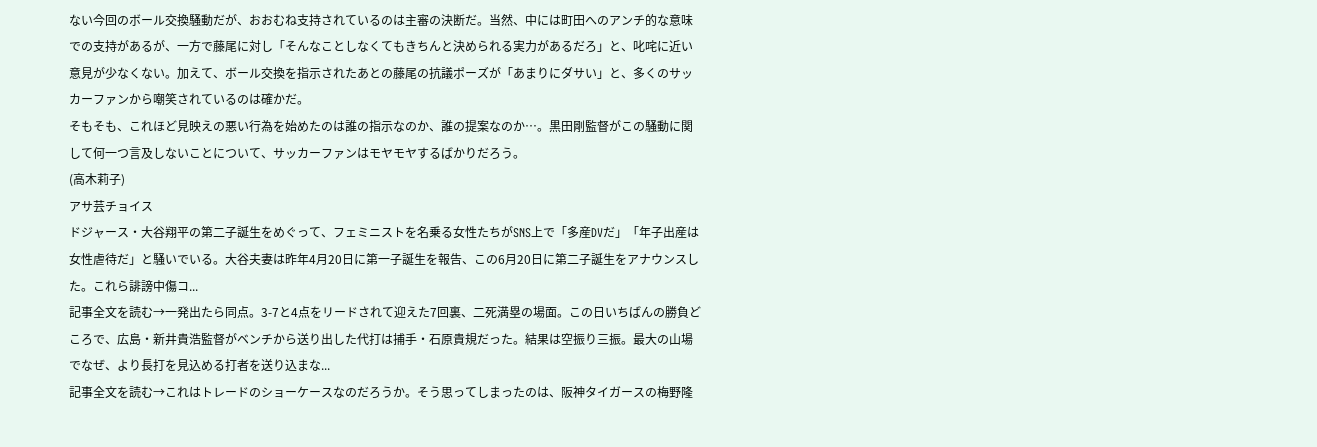ない今回のボール交換騒動だが、おおむね支持されているのは主審の決断だ。当然、中には町田へのアンチ的な意味での支持があるが、一方で藤尾に対し「そんなことしなくてもきちんと決められる実力があるだろ」と、叱咤に近い意見が少なくない。加えて、ボール交換を指示されたあとの藤尾の抗議ポーズが「あまりにダサい」と、多くのサッカーファンから嘲笑されているのは確かだ。
そもそも、これほど見映えの悪い行為を始めたのは誰の指示なのか、誰の提案なのか…。黒田剛監督がこの騒動に関して何一つ言及しないことについて、サッカーファンはモヤモヤするばかりだろう。
(高木莉子)
アサ芸チョイス
ドジャース・大谷翔平の第二子誕生をめぐって、フェミニストを名乗る女性たちがSNS上で「多産DVだ」「年子出産は女性虐待だ」と騒いでいる。大谷夫妻は昨年4月20日に第一子誕生を報告、この6月20日に第二子誕生をアナウンスした。これら誹謗中傷コ...
記事全文を読む→一発出たら同点。3-7と4点をリードされて迎えた7回裏、二死満塁の場面。この日いちばんの勝負どころで、広島・新井貴浩監督がベンチから送り出した代打は捕手・石原貴規だった。結果は空振り三振。最大の山場でなぜ、より長打を見込める打者を送り込まな...
記事全文を読む→これはトレードのショーケースなのだろうか。そう思ってしまったのは、阪神タイガースの梅野隆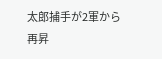太郎捕手が2軍から再昇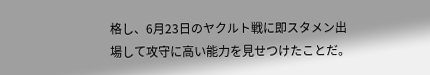格し、6月23日のヤクルト戦に即スタメン出場して攻守に高い能力を見せつけたことだ。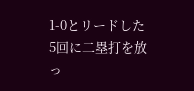1-0とリードした5回に二塁打を放っ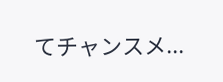てチャンスメ...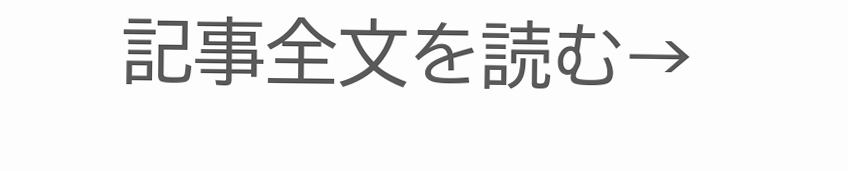記事全文を読む→